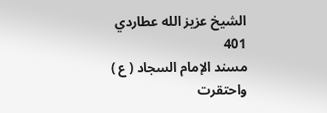الشيخ عزيز الله عطاردي
401
مسند الإمام السجاد ( ع )
واحتقرت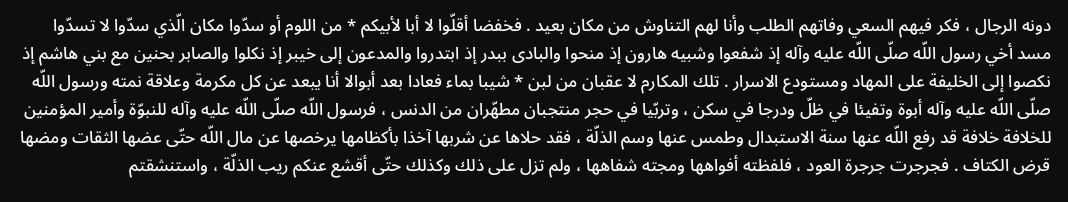دونه الرجال ، فكر فيهم السعي وفاتهم الطلب وأنا لهم التناوش من مكان بعيد . فخفضا أقلّوا لا أبا لأبيكم * من اللوم أو سدّوا مكان الّذي سدّوا لا تسدّوا مسد أخي رسول اللّه صلّى اللّه عليه وآله إذ شفعوا وشبيه هارون إذ منحوا والبادى ببدر إذ ابتدروا والمدعون إلى خيبر إذ نكلوا والصابر بحنين مع بني هاشم إذ نكصوا إلى الخليفة على المهاد ومستودع الاسرار . تلك المكارم لا عقبان من لبن * شيبا بماء فعادا بعد أبوالا أنا يبعد عن كل مكرمة وعلاقة نمته ورسول اللّه صلّى اللّه عليه وآله أبوة وتفيئا في ظلّ ودرجا في سكن ، وتربّيا في حجر منتجبان مطهّران من الدنس ، فرسول اللّه صلّى اللّه عليه وآله للنبوّة وأمير المؤمنين للخلافة خلافة قد رفع اللّه عنها سنة الاستبدال وطمس عنها وسم الذلّة ، فقد حلاها عن شربها آخذا بأكظامها يرخصها عن مال اللّه حتّى عضها الثقات ومضها قرض الكتاف . فجرجرت جرجرة العود ، فلفظته أفواهها ومجته شفاهها ، ولم تزل على ذلك وكذلك حتّى أقشع عنكم ريب الذلّة ، واستنشقتم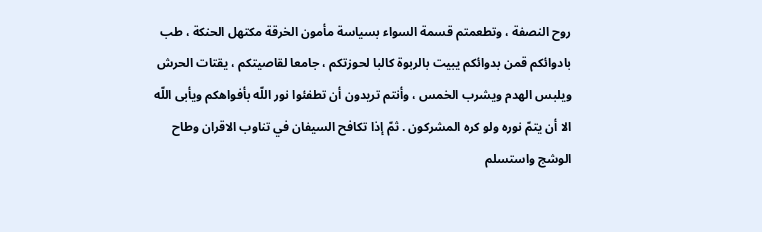روح النصفة ، وتطعمتم قسمة السواء بسياسة مأمون الخرقة مكتهل الحنكة ، طب بادوائكم قمن بدوائكم يبيت بالربوة كالبا لحوزتكم ، جامعا لقاصيتكم ، يقتات الحرش ويلبس الهدم ويشرب الخمس ، وأنتم تريدون أن تطفئوا نور اللّه بأفواهكم ويأبى اللّه الا أن يتمّ نوره ولو كره المشركون . ثمّ إذا تكافح السيفان في تناوب الاقران وطاح الوشج واستسلم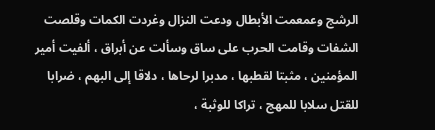الرشج وعمعمت الأبطال ودعت النزال وغردت الكمات وقلصت الشفات وقامت الحرب على ساق وسألت عن أبراق ، ألفيت أمير المؤمنين ، مثبتا لقطبها ، مدبرا لرحاها ، دلاقا إلى البهم ، ضرابا للقتل سلابا للمهج ، تراكا للوثبة ،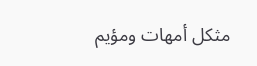مثكل أمهات ومؤيم